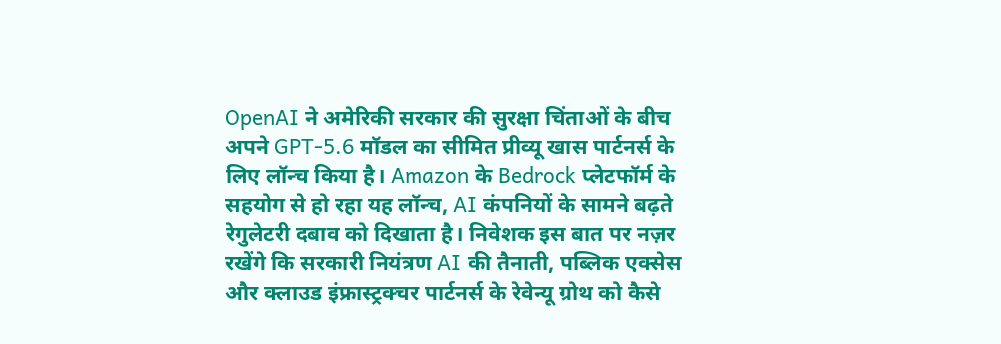OpenAI ने अमेरिकी सरकार की सुरक्षा चिंताओं के बीच अपने GPT-5.6 मॉडल का सीमित प्रीव्यू खास पार्टनर्स के लिए लॉन्च किया है। Amazon के Bedrock प्लेटफॉर्म के सहयोग से हो रहा यह लॉन्च, AI कंपनियों के सामने बढ़ते रेगुलेटरी दबाव को दिखाता है। निवेशक इस बात पर नज़र रखेंगे कि सरकारी नियंत्रण AI की तैनाती, पब्लिक एक्सेस और क्लाउड इंफ्रास्ट्रक्चर पार्टनर्स के रेवेन्यू ग्रोथ को कैसे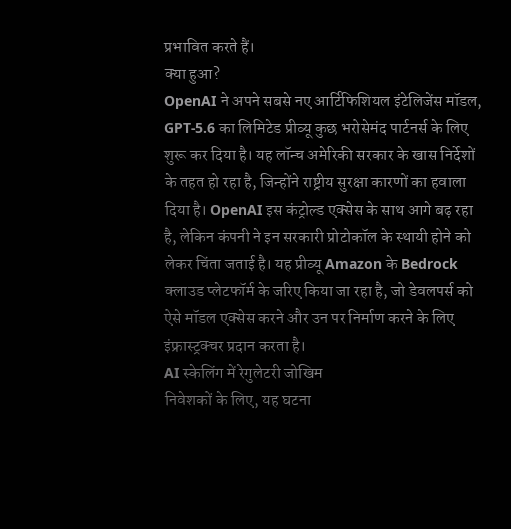प्रभावित करते हैं।
क्या हुआ?
OpenAI ने अपने सबसे नए आर्टिफिशियल इंटेलिजेंस मॉडल, GPT-5.6 का लिमिटेड प्रीव्यू कुछ भरोसेमंद पार्टनर्स के लिए शुरू कर दिया है। यह लॉन्च अमेरिकी सरकार के खास निर्देशों के तहत हो रहा है, जिन्होंने राष्ट्रीय सुरक्षा कारणों का हवाला दिया है। OpenAI इस कंट्रोल्ड एक्सेस के साथ आगे बढ़ रहा है, लेकिन कंपनी ने इन सरकारी प्रोटोकॉल के स्थायी होने को लेकर चिंता जताई है। यह प्रीव्यू Amazon के Bedrock क्लाउड प्लेटफॉर्म के जरिए किया जा रहा है, जो डेवलपर्स को ऐसे मॉडल एक्सेस करने और उन पर निर्माण करने के लिए इंफ्रास्ट्रक्चर प्रदान करता है।
AI स्केलिंग में रेगुलेटरी जोखिम
निवेशकों के लिए, यह घटना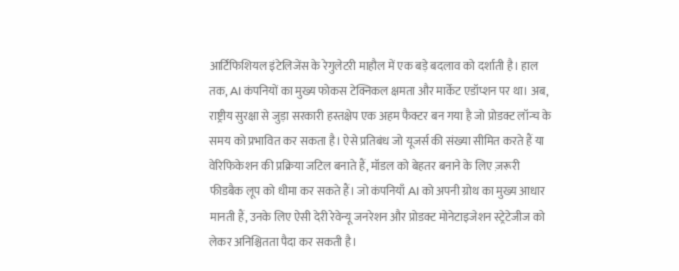आर्टिफिशियल इंटेलिजेंस के रेगुलेटरी माहौल में एक बड़े बदलाव को दर्शाती है। हाल तक, AI कंपनियों का मुख्य फोकस टेक्निकल क्षमता और मार्केट एडॉप्शन पर था। अब, राष्ट्रीय सुरक्षा से जुड़ा सरकारी हस्तक्षेप एक अहम फैक्टर बन गया है जो प्रोडक्ट लॉन्च के समय को प्रभावित कर सकता है। ऐसे प्रतिबंध जो यूजर्स की संख्या सीमित करते हैं या वेरिफिकेशन की प्रक्रिया जटिल बनाते हैं, मॉडल को बेहतर बनाने के लिए ज़रूरी फीडबैक लूप को धीमा कर सकते हैं। जो कंपनियाँ AI को अपनी ग्रोथ का मुख्य आधार मानती हैं, उनके लिए ऐसी देरी रेवेन्यू जनरेशन और प्रोडक्ट मोनेटाइजेशन स्ट्रेटेजीज को लेकर अनिश्चितता पैदा कर सकती है।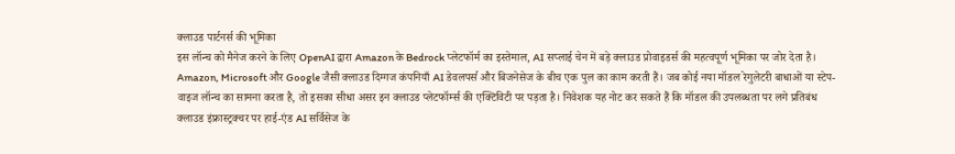क्लाउड पार्टनर्स की भूमिका
इस लॉन्च को मैनेज करने के लिए OpenAI द्वारा Amazon के Bedrock प्लेटफॉर्म का इस्तेमाल, AI सप्लाई चेन में बड़े क्लाउड प्रोवाइडर्स की महत्वपूर्ण भूमिका पर जोर देता है। Amazon, Microsoft और Google जैसी क्लाउड दिग्गज कंपनियाँ AI डेवलपर्स और बिजनेसेज के बीच एक पुल का काम करती हैं। जब कोई नया मॉडल रेगुलेटरी बाधाओं या स्टेप-वाइज लॉन्च का सामना करता है, तो इसका सीधा असर इन क्लाउड प्लेटफॉर्म्स की एक्टिविटी पर पड़ता है। निवेशक यह नोट कर सकते हैं कि मॉडल की उपलब्धता पर लगे प्रतिबंध क्लाउड इंफ्रास्ट्रक्चर पर हाई-एंड AI सर्विसेज के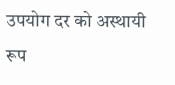उपयोग दर को अस्थायी रूप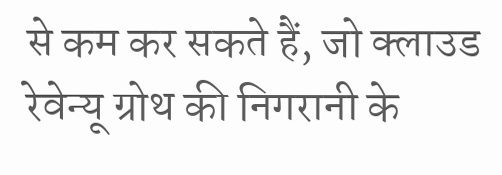से कम कर सकते हैं, जो क्लाउड रेवेन्यू ग्रोथ की निगरानी के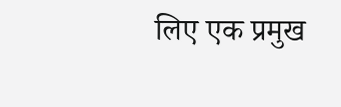लिए एक प्रमुख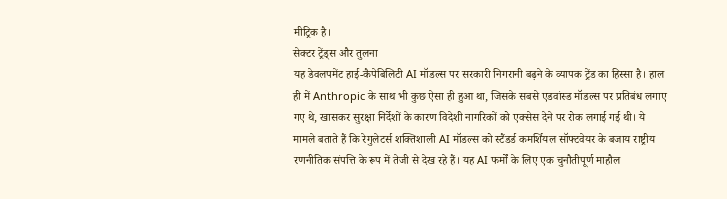मीट्रिक है।
सेक्टर ट्रेंड्स और तुलना
यह डेवलपमेंट हाई-कैपेबिलिटी AI मॉडल्स पर सरकारी निगरानी बढ़ने के व्यापक ट्रेंड का हिस्सा है। हाल ही में Anthropic के साथ भी कुछ ऐसा ही हुआ था, जिसके सबसे एडवांस्ड मॉडल्स पर प्रतिबंध लगाए गए थे, खासकर सुरक्षा निर्देशों के कारण विदेशी नागरिकों को एक्सेस देने पर रोक लगाई गई थी। ये मामले बताते हैं कि रेगुलेटर्स शक्तिशाली AI मॉडल्स को स्टैंडर्ड कमर्शियल सॉफ्टवेयर के बजाय राष्ट्रीय रणनीतिक संपत्ति के रूप में तेजी से देख रहे हैं। यह AI फर्मों के लिए एक चुनौतीपूर्ण माहौल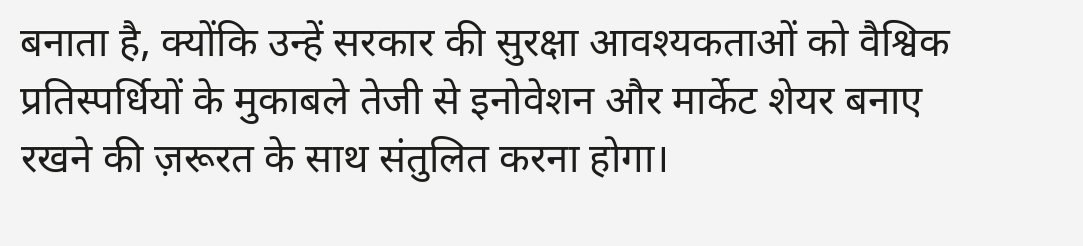बनाता है, क्योंकि उन्हें सरकार की सुरक्षा आवश्यकताओं को वैश्विक प्रतिस्पर्धियों के मुकाबले तेजी से इनोवेशन और मार्केट शेयर बनाए रखने की ज़रूरत के साथ संतुलित करना होगा।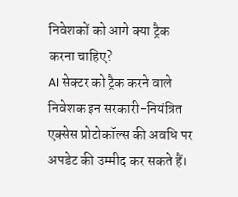निवेशकों को आगे क्या ट्रैक करना चाहिए?
AI सेक्टर को ट्रैक करने वाले निवेशक इन सरकारी-नियंत्रित एक्सेस प्रोटोकॉल्स की अवधि पर अपडेट की उम्मीद कर सकते हैं।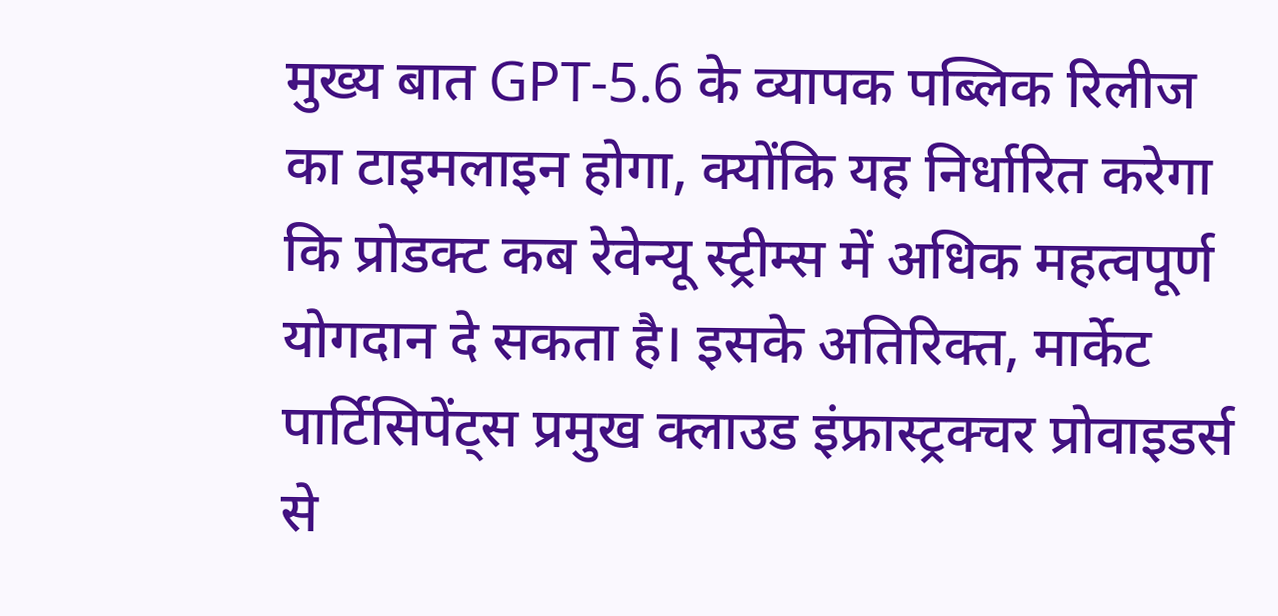मुख्य बात GPT-5.6 के व्यापक पब्लिक रिलीज का टाइमलाइन होगा, क्योंकि यह निर्धारित करेगा कि प्रोडक्ट कब रेवेन्यू स्ट्रीम्स में अधिक महत्वपूर्ण योगदान दे सकता है। इसके अतिरिक्त, मार्केट पार्टिसिपेंट्स प्रमुख क्लाउड इंफ्रास्ट्रक्चर प्रोवाइडर्स से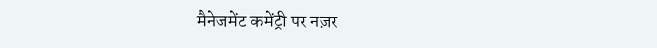मैनेजमेंट कमेंट्री पर नज़र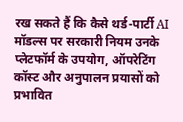रख सकते हैं कि कैसे थर्ड-पार्टी AI मॉडल्स पर सरकारी नियम उनके प्लेटफॉर्म के उपयोग, ऑपरेटिंग कॉस्ट और अनुपालन प्रयासों को प्रभावित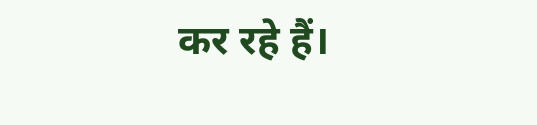कर रहे हैं।